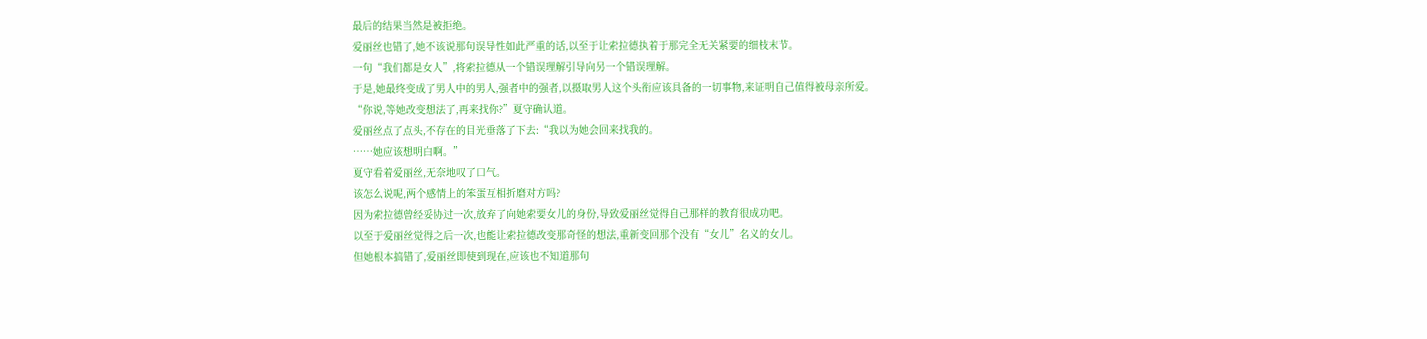最后的结果当然是被拒绝。
爱丽丝也错了,她不该说那句误导性如此严重的话,以至于让索拉德执着于那完全无关紧要的细枝末节。
一句“我们都是女人”,将索拉德从一个错误理解引导向另一个错误理解。
于是,她最终变成了男人中的男人,强者中的强者,以摄取男人这个头衔应该具备的一切事物,来证明自己值得被母亲所爱。
“你说,等她改变想法了,再来找你?”夏守确认道。
爱丽丝点了点头,不存在的目光垂落了下去:“我以为她会回来找我的。
……她应该想明白啊。”
夏守看着爱丽丝,无奈地叹了口气。
该怎么说呢,两个感情上的笨蛋互相折磨对方吗?
因为索拉德曾经妥协过一次,放弃了向她索要女儿的身份,导致爱丽丝觉得自己那样的教育很成功吧。
以至于爱丽丝觉得之后一次,也能让索拉德改变那奇怪的想法,重新变回那个没有“女儿”名义的女儿。
但她根本搞错了,爱丽丝即使到现在,应该也不知道那句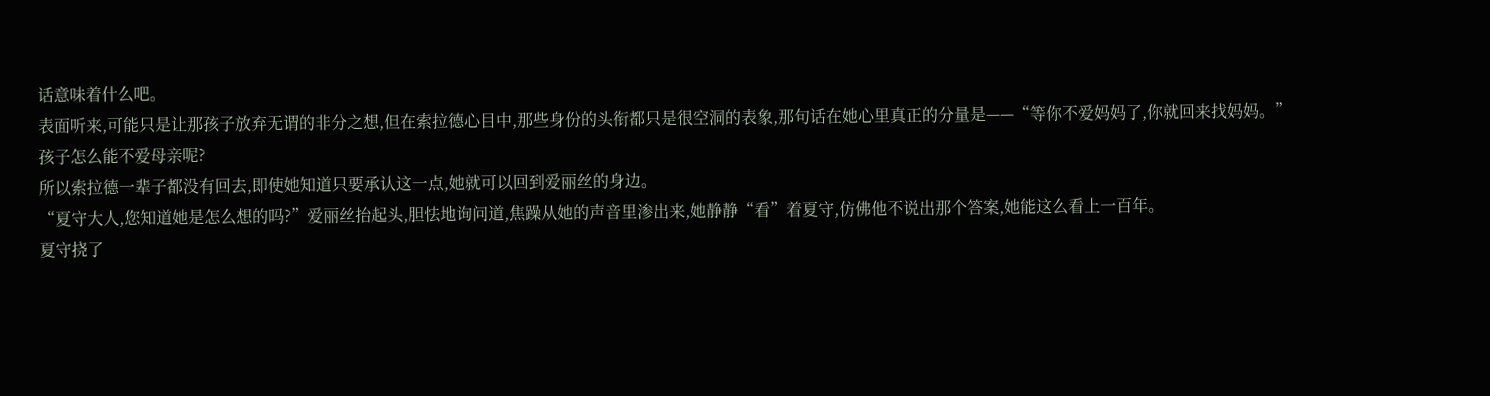话意味着什么吧。
表面听来,可能只是让那孩子放弃无谓的非分之想,但在索拉德心目中,那些身份的头衔都只是很空洞的表象,那句话在她心里真正的分量是——“等你不爱妈妈了,你就回来找妈妈。”
孩子怎么能不爱母亲呢?
所以索拉德一辈子都没有回去,即使她知道只要承认这一点,她就可以回到爱丽丝的身边。
“夏守大人,您知道她是怎么想的吗?”爱丽丝抬起头,胆怯地询问道,焦躁从她的声音里渗出来,她静静“看”着夏守,仿佛他不说出那个答案,她能这么看上一百年。
夏守挠了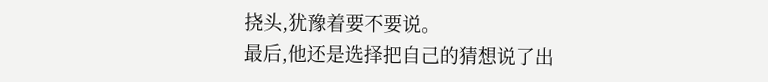挠头,犹豫着要不要说。
最后,他还是选择把自己的猜想说了出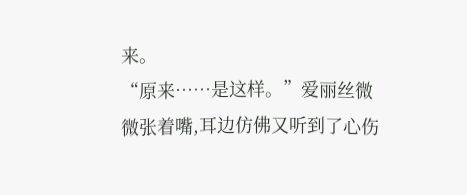来。
“原来……是这样。”爱丽丝微微张着嘴,耳边仿佛又听到了心伤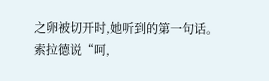之卵被切开时,她听到的第一句话。
索拉德说“呵,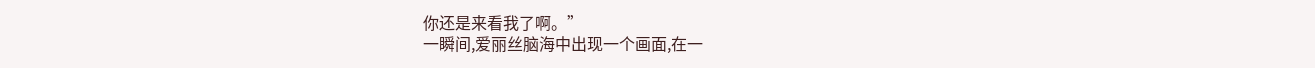你还是来看我了啊。”
一瞬间,爱丽丝脑海中出现一个画面,在一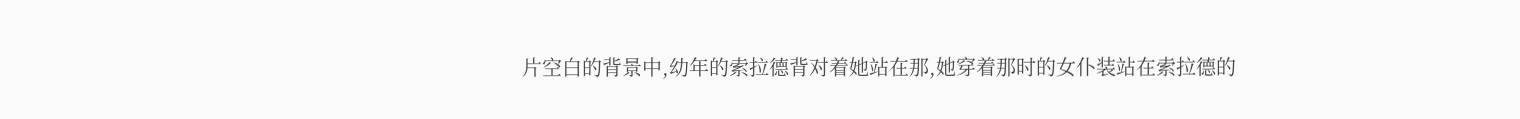片空白的背景中,幼年的索拉德背对着她站在那,她穿着那时的女仆装站在索拉德的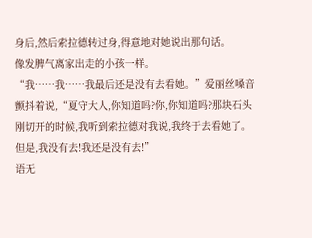身后,然后索拉德转过身,得意地对她说出那句话。
像发脾气离家出走的小孩一样。
“我……我……我最后还是没有去看她。”爱丽丝嗓音颤抖着说,“夏守大人,你知道吗?你,你知道吗?那块石头刚切开的时候,我听到索拉德对我说,我终于去看她了。
但是,我没有去!我还是没有去!”
语无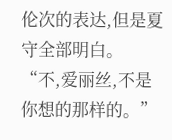伦次的表达,但是夏守全部明白。
“不,爱丽丝,不是你想的那样的。”